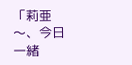「莉亜〜、今日一緒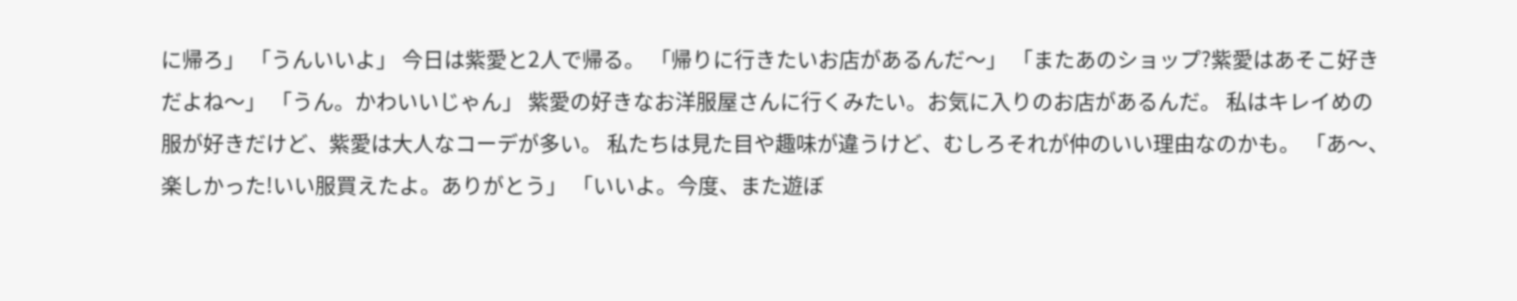に帰ろ」 「うんいいよ」 今日は紫愛と2人で帰る。 「帰りに行きたいお店があるんだ〜」 「またあのショップ?紫愛はあそこ好きだよね〜」 「うん。かわいいじゃん」 紫愛の好きなお洋服屋さんに行くみたい。お気に入りのお店があるんだ。 私はキレイめの服が好きだけど、紫愛は大人なコーデが多い。 私たちは見た目や趣味が違うけど、むしろそれが仲のいい理由なのかも。 「あ〜、楽しかった!いい服買えたよ。ありがとう」 「いいよ。今度、また遊ぼ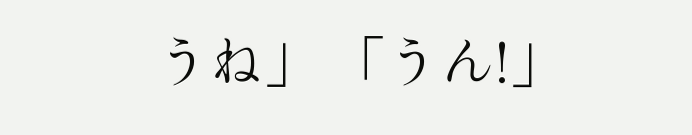うね」 「うん!」